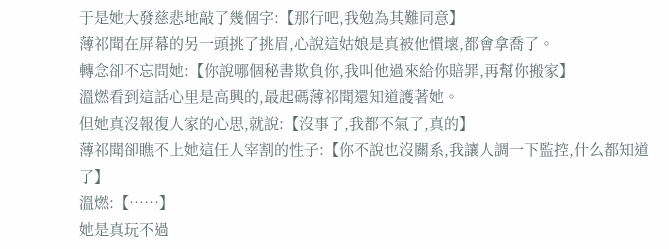于是她大發慈悲地敲了幾個字:【那行吧,我勉為其難同意】
薄祁聞在屏幕的另一頭挑了挑眉,心說這姑娘是真被他慣壞,都會拿喬了。
轉念卻不忘問她:【你說哪個秘書欺負你,我叫他過來給你賠罪,再幫你搬家】
溫燃看到這話心里是高興的,最起碼薄祁聞還知道護著她。
但她真沒報復人家的心思,就說:【沒事了,我都不氣了,真的】
薄祁聞卻瞧不上她這任人宰割的性子:【你不說也沒關系,我讓人調一下監控,什么都知道了】
溫燃:【……】
她是真玩不過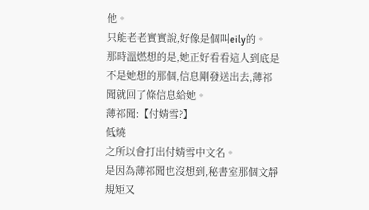他。
只能老老實實說,好像是個叫eily的。
那時溫燃想的是,她正好看看這人到底是不是她想的那個,信息剛發送出去,薄祁聞就回了條信息給她。
薄祁聞:【付婧雪?】
低燒
之所以會打出付婧雪中文名。
是因為薄祁聞也沒想到,秘書室那個文靜規矩又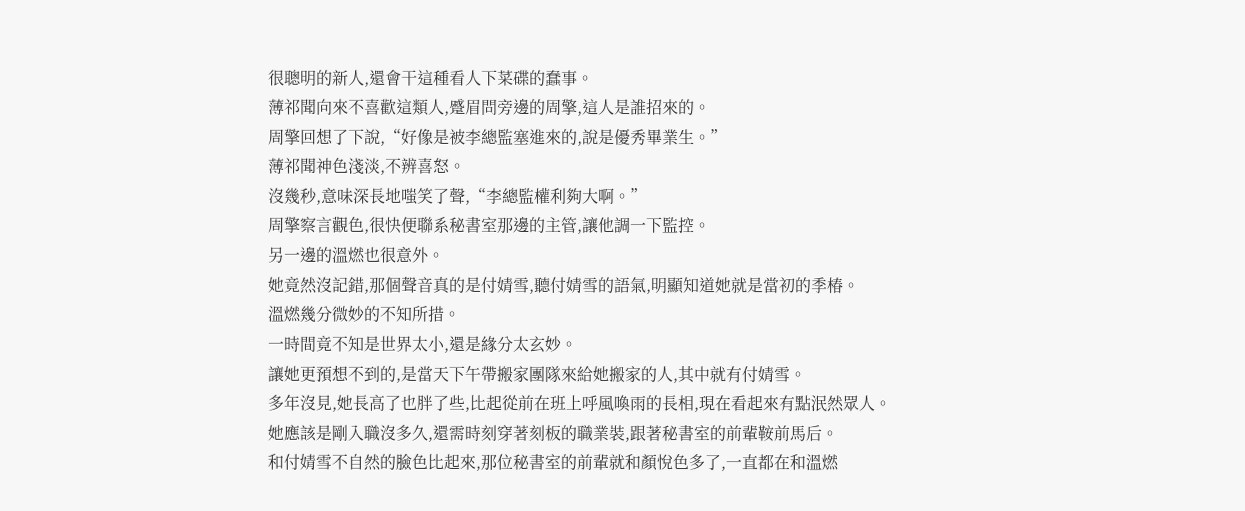很聰明的新人,還會干這種看人下菜碟的蠢事。
薄祁聞向來不喜歡這類人,蹙眉問旁邊的周擎,這人是誰招來的。
周擎回想了下說,“好像是被李總監塞進來的,說是優秀畢業生。”
薄祁聞神色淺淡,不辨喜怒。
沒幾秒,意味深長地嗤笑了聲,“李總監權利夠大啊。”
周擎察言觀色,很快便聯系秘書室那邊的主管,讓他調一下監控。
另一邊的溫燃也很意外。
她竟然沒記錯,那個聲音真的是付婧雪,聽付婧雪的語氣,明顯知道她就是當初的季椿。
溫燃幾分微妙的不知所措。
一時間竟不知是世界太小,還是緣分太玄妙。
讓她更預想不到的,是當天下午帶搬家團隊來給她搬家的人,其中就有付婧雪。
多年沒見,她長高了也胖了些,比起從前在班上呼風喚雨的長相,現在看起來有點泯然眾人。
她應該是剛入職沒多久,還需時刻穿著刻板的職業裝,跟著秘書室的前輩鞍前馬后。
和付婧雪不自然的臉色比起來,那位秘書室的前輩就和顏悅色多了,一直都在和溫燃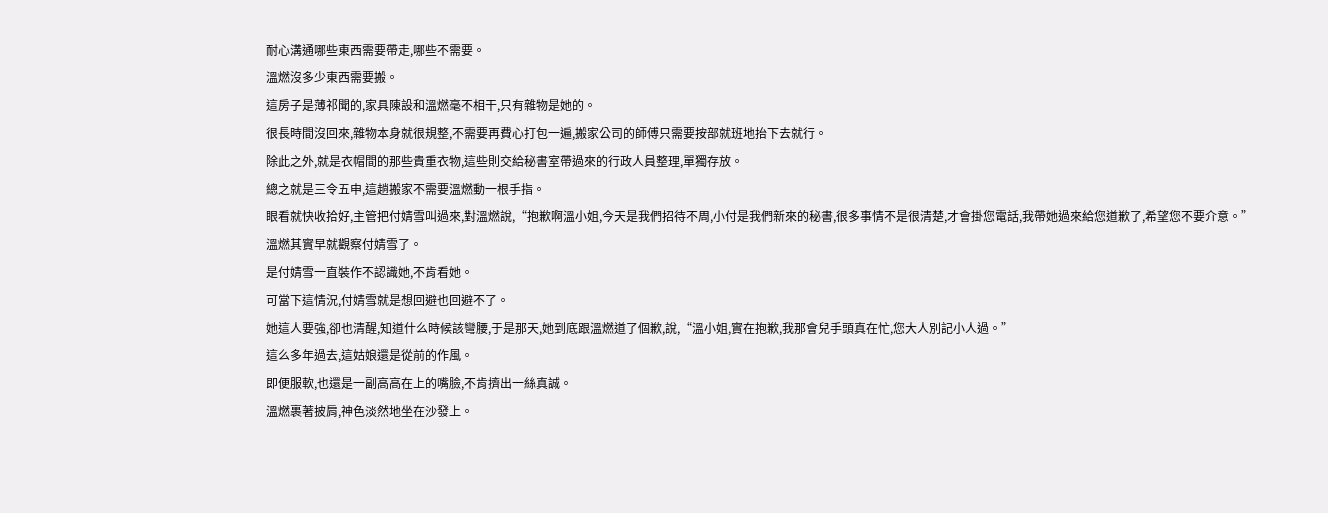耐心溝通哪些東西需要帶走,哪些不需要。
溫燃沒多少東西需要搬。
這房子是薄祁聞的,家具陳設和溫燃毫不相干,只有雜物是她的。
很長時間沒回來,雜物本身就很規整,不需要再費心打包一遍,搬家公司的師傅只需要按部就班地抬下去就行。
除此之外,就是衣帽間的那些貴重衣物,這些則交給秘書室帶過來的行政人員整理,單獨存放。
總之就是三令五申,這趟搬家不需要溫燃動一根手指。
眼看就快收拾好,主管把付婧雪叫過來,對溫燃說,“抱歉啊溫小姐,今天是我們招待不周,小付是我們新來的秘書,很多事情不是很清楚,才會掛您電話,我帶她過來給您道歉了,希望您不要介意。”
溫燃其實早就觀察付婧雪了。
是付婧雪一直裝作不認識她,不肯看她。
可當下這情況,付婧雪就是想回避也回避不了。
她這人要強,卻也清醒,知道什么時候該彎腰,于是那天,她到底跟溫燃道了個歉,說,“溫小姐,實在抱歉,我那會兒手頭真在忙,您大人別記小人過。”
這么多年過去,這姑娘還是從前的作風。
即便服軟,也還是一副高高在上的嘴臉,不肯擠出一絲真誠。
溫燃裹著披肩,神色淡然地坐在沙發上。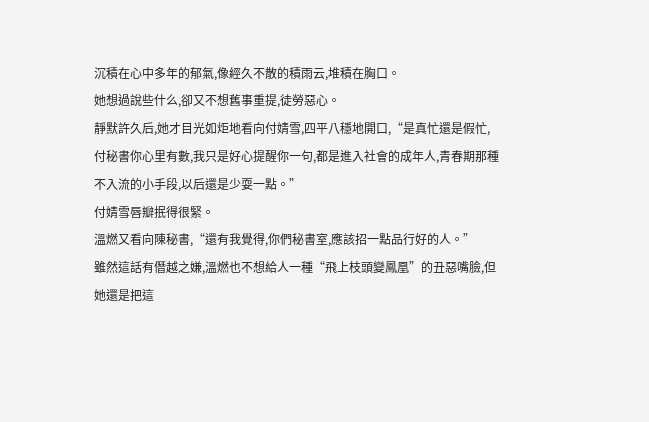沉積在心中多年的郁氣,像經久不散的積雨云,堆積在胸口。
她想過說些什么,卻又不想舊事重提,徒勞惡心。
靜默許久后,她才目光如炬地看向付婧雪,四平八穩地開口,“是真忙還是假忙,付秘書你心里有數,我只是好心提醒你一句,都是進入社會的成年人,青春期那種不入流的小手段,以后還是少耍一點。”
付婧雪唇瓣抿得很緊。
溫燃又看向陳秘書,“還有我覺得,你們秘書室,應該招一點品行好的人。”
雖然這話有僭越之嫌,溫燃也不想給人一種“飛上枝頭變鳳凰”的丑惡嘴臉,但她還是把這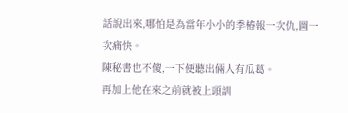話說出來,哪怕是為當年小小的季椿報一次仇,圖一次痛快。
陳秘書也不傻,一下便聽出倆人有瓜葛。
再加上他在來之前就被上頭訓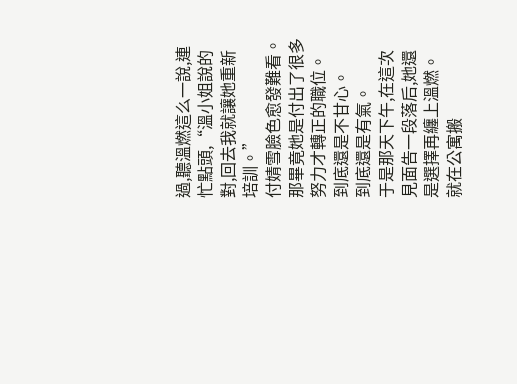過,聽溫燃這么一說,連忙點頭,“溫小姐說的對,回去我就讓她重新培訓。”
付婧雪臉色愈發難看。
那畢竟她是付出了很多努力才轉正的職位。
到底還是不甘心。
到底還是有氣。
于是那天下午,在這次見面告一段落后,她還是選擇再纏上溫燃。
就在公寓搬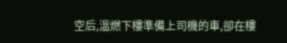空后,溫燃下樓準備上司機的車,卻在樓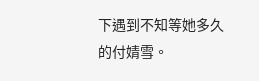下遇到不知等她多久的付婧雪。